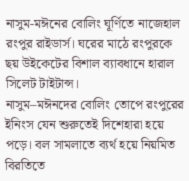নাসুম-মঈনের বোলিং ঘূর্ণিতে নাজেহাল রংপুর রাইডার্স। ঘরের মাঠে রংপুরকে ছয় উইকেটের বিশাল ব্যাবধানে হারাল সিলেট টাইটান্স।
নাসুম–মঈনদের বোলিং তোপে রংপুরের ইনিংস যেন শুরুতেই দিশেহারা হয়ে পড়ে। বল সামলাতে ব্যর্থ হয়ে নিয়মিত বিরতিতে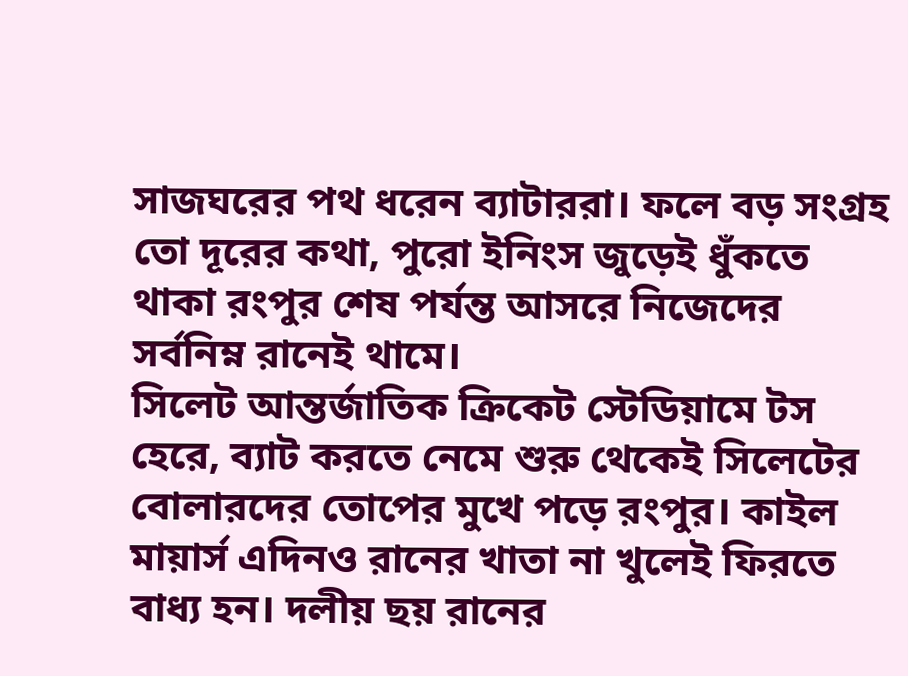সাজঘরের পথ ধরেন ব্যাটাররা। ফলে বড় সংগ্রহ তো দূরের কথা, পুরো ইনিংস জুড়েই ধুঁকতে থাকা রংপুর শেষ পর্যন্ত আসরে নিজেদের সর্বনিম্ন রানেই থামে।
সিলেট আন্তর্জাতিক ক্রিকেট স্টেডিয়ামে টস হেরে, ব্যাট করতে নেমে শুরু থেকেই সিলেটের বোলারদের তোপের মুখে পড়ে রংপুর। কাইল মায়ার্স এদিনও রানের খাতা না খুলেই ফিরতে বাধ্য হন। দলীয় ছয় রানের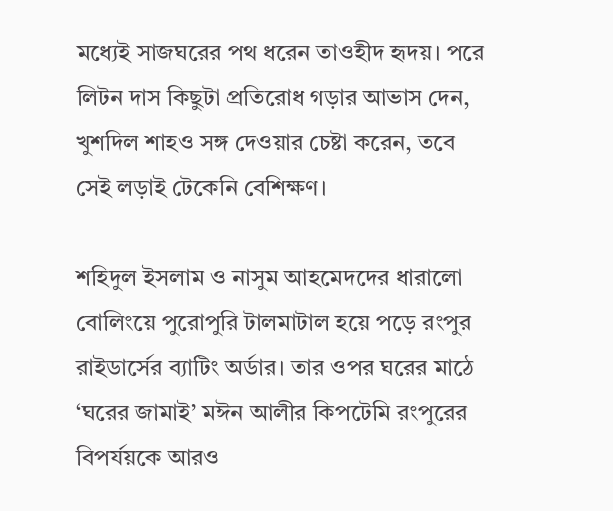মধ্যেই সাজঘরের পথ ধরেন তাওহীদ হৃদয়। পরে লিটন দাস কিছুটা প্রতিরোধ গড়ার আভাস দেন, খুশদিল শাহও সঙ্গ দেওয়ার চেষ্টা করেন, তবে সেই লড়াই টেকেনি বেশিক্ষণ।

শহিদুল ইসলাম ও নাসুম আহমেদদের ধারালো বোলিংয়ে পুরোপুরি টালমাটাল হয়ে পড়ে রংপুর রাইডার্সের ব্যাটিং অর্ডার। তার ওপর ঘরের মাঠে ‘ঘরের জামাই’ মঈন আলীর কিপটেমি রংপুরের বিপর্যয়কে আরও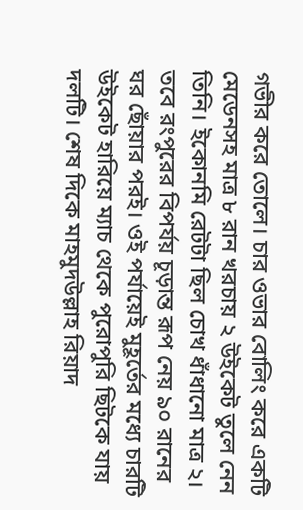গভীর করে তোলে। চার ওভার বোলিং করে একটি মেডেনসহ মাত্র ৮ রান খরচায় ২ উইকেট তুলে নেন তিনি। ইকোনমি রেটটা ছিল চোখ ধাঁধানো মাত্র ২।
তবে রংপুরের বিপর্যয় চূড়ান্ত রূপ নেয় ৯০ রানের ঘর ছোঁয়ার পরই। ওই পর্যায়েই মুহূর্তের মধ্যে চারটি উইকেট হারিয়ে ম্যাচ থেকে পুরোপুরি ছিটকে যায় দলটি। শেষ দিকে মাহমুদউল্লাহ রিয়াদ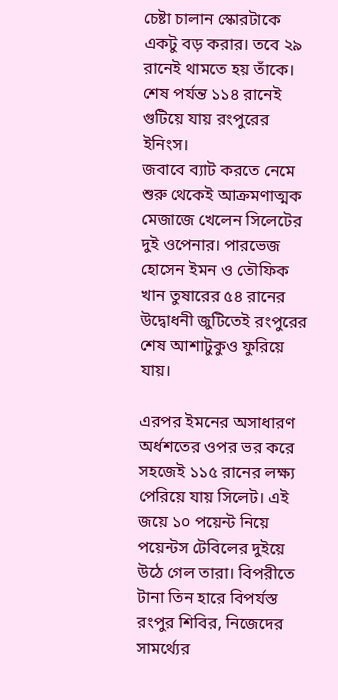চেষ্টা চালান স্কোরটাকে একটু বড় করার। তবে ২৯ রানেই থামতে হয় তাঁকে। শেষ পর্যন্ত ১১৪ রানেই গুটিয়ে যায় রংপুরের ইনিংস।
জবাবে ব্যাট করতে নেমে শুরু থেকেই আক্রমণাত্মক মেজাজে খেলেন সিলেটের দুই ওপেনার। পারভেজ হোসেন ইমন ও তৌফিক খান তুষারের ৫৪ রানের উদ্বোধনী জুটিতেই রংপুরের শেষ আশাটুকুও ফুরিয়ে যায়।

এরপর ইমনের অসাধারণ অর্ধশতের ওপর ভর করে সহজেই ১১৫ রানের লক্ষ্য পেরিয়ে যায় সিলেট। এই জয়ে ১০ পয়েন্ট নিয়ে পয়েন্টস টেবিলের দুইয়ে উঠে গেল তারা। বিপরীতে টানা তিন হারে বিপর্যস্ত রংপুর শিবির, নিজেদের সামর্থ্যের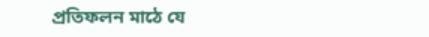প্রতিফলন মাঠে যে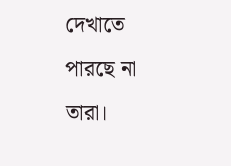দেখাতে পারছে না তারা।